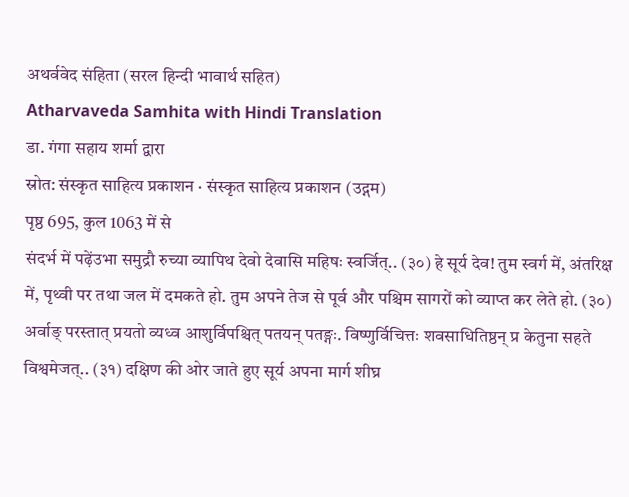अथर्ववेद संहिता (सरल हिन्दी भावार्थ सहित)
Atharvaveda Samhita with Hindi Translation
डा. गंगा सहाय शर्मा द्वारा
स्रोत: संस्कृत साहित्य प्रकाशन · संस्कृत साहित्य प्रकाशन (उद्गम)
पृष्ठ 695, कुल 1063 में से
संदर्भ में पढ़ेंउभा समुद्रौ रुच्या व्यापिथ देवो देवासि महिषः स्वर्जित्.. (३०) हे सूर्य देव! तुम स्वर्ग में, अंतरिक्ष में, पृथ्वी पर तथा जल में दमकते हो. तुम अपने तेज से पूर्व और पश्चिम सागरों को व्याप्त कर लेते हो. (३०) अर्वाङ् परस्तात् प्रयतो व्यध्व आशुर्विपश्चित् पतयन् पतङ्गः. विष्णुर्विचित्तः शवसाधितिष्ठन् प्र केतुना सहते विश्वमेजत्.. (३१) दक्षिण की ओर जाते हुए सूर्य अपना मार्ग शीघ्र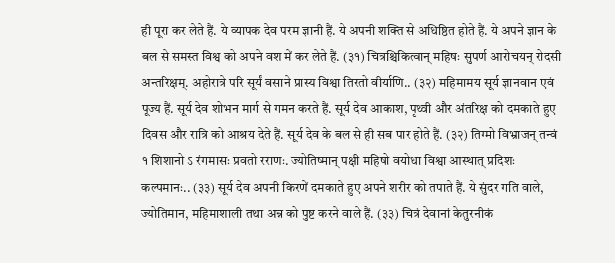ही पूरा कर लेते हैं. ये व्यापक देव परम ज्ञानी हैं. ये अपनी शक्ति से अधिष्ठित होते हैं. ये अपने ज्ञान के बल से समस्त विश्व को अपने वश में कर लेते हैं. (३१) चित्रश्चिकित्वान् महिषः सुपर्ण आरोचयन् रोदसी अन्तरिक्षम्. अहोरात्रे परि सूर्यं वसाने प्रास्य विश्वा तिरतो वीर्याणि.. (३२) महिमामय सूर्य ज्ञानवान एवं पूज्य हैं. सूर्य देव शोभन मार्ग से गमन करते हैं. सूर्य देव आकाश, पृथ्वी और अंतरिक्ष को दमकाते हुए दिवस और रात्रि को आश्रय देते हैं. सूर्य देव के बल से ही सब पार होते हैं. (३२) तिग्मो विभ्राजन् तन्वं १ शिशानो ऽ रंगमासः प्रवतो रराणः. ज्योतिष्मान् पक्षी महिषो वयोधा विश्वा आस्थात् प्रदिशः कल्पमानः.. (३३) सूर्य देव अपनी किरणें दमकाते हुए अपने शरीर को तपाते हैं. ये सुंदर गति वाले, ज्योतिमान, महिमाशाली तथा अन्न को पुष्ट करने वाले हैं. (३३) चित्रं देवानां केतुरनीकं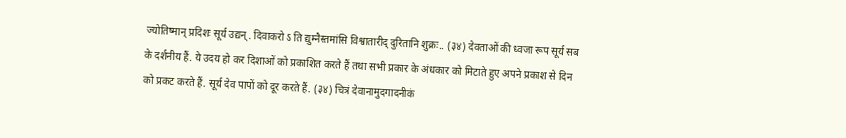ज्योतिष्मान् प्रदिशः सूर्य उद्यन्. दिवाकरो ऽ ति द्युम्नैस्तमांसि विश्वातारीद् दुरितानि शुक्रः.. (३४) देवताओं की ध्वजा रूप सूर्य सब के दर्शनीय हैं. ये उदय हो कर दिशाओं को प्रकाशित करते हैं तथा सभी प्रकार के अंधकार को मिटाते हुए अपने प्रकाश से दिन को प्रकट करते हैं. सूर्य देव पापों को दूर करते हैं. (३४) चित्रं देवानामुदगादनीकं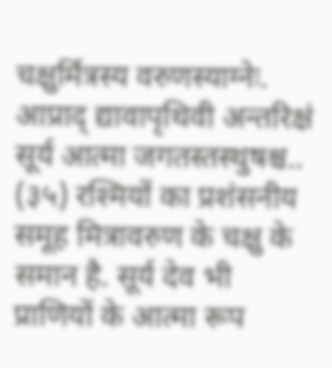चक्षुर्मित्रस्य वरुणस्याग्नेः. आप्राद् द्यावापृथिवी अन्तरिक्षं सूर्य आत्मा जगतस्तस्थुषश्च.. (३५) रश्मियों का प्रशंसनीय समूह मित्रावरुण के चक्षु के समान है. सूर्य देव भी प्राणियों के आत्मा रूप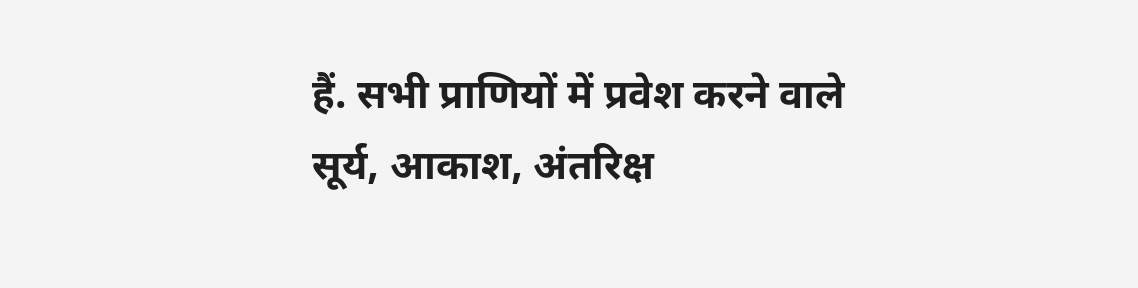हैं. सभी प्राणियों में प्रवेश करने वाले सूर्य, आकाश, अंतरिक्ष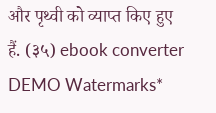और पृथ्वी को व्याप्त किए हुए हैं. (३५) ebook converter DEMO Watermarks*